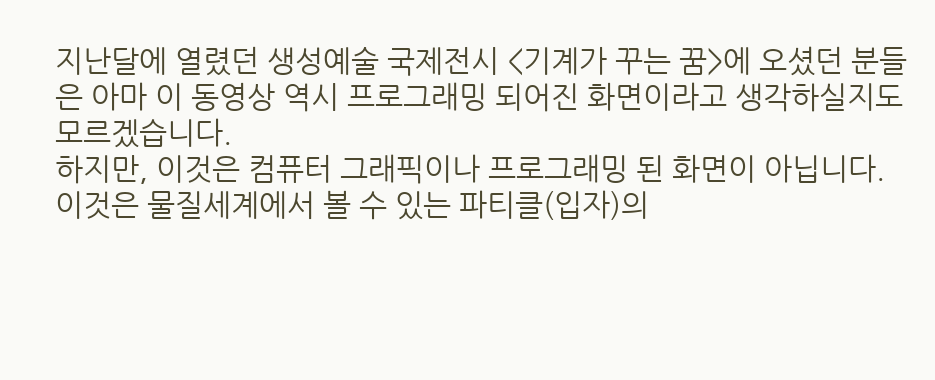지난달에 열렸던 생성예술 국제전시 <기계가 꾸는 꿈>에 오셨던 분들은 아마 이 동영상 역시 프로그래밍 되어진 화면이라고 생각하실지도 모르겠습니다.
하지만, 이것은 컴퓨터 그래픽이나 프로그래밍 된 화면이 아닙니다.
이것은 물질세계에서 볼 수 있는 파티클(입자)의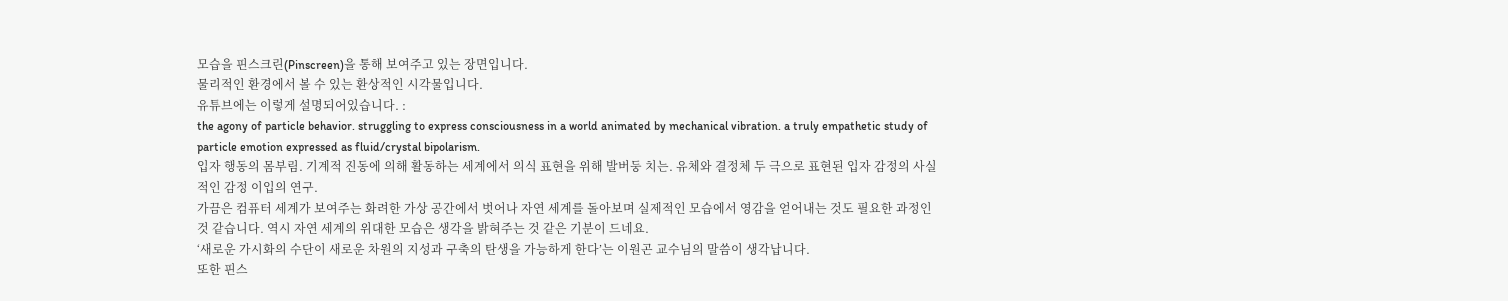모습을 핀스크린(Pinscreen)을 통해 보여주고 있는 장면입니다.
물리적인 환경에서 볼 수 있는 환상적인 시각물입니다.
유튜브에는 이렇게 설명되어있습니다. :
the agony of particle behavior. struggling to express consciousness in a world animated by mechanical vibration. a truly empathetic study of particle emotion expressed as fluid/crystal bipolarism.
입자 행동의 몸부림. 기계적 진동에 의해 활동하는 세계에서 의식 표현을 위해 발버둥 치는. 유체와 결정체 두 극으로 표현된 입자 감정의 사실적인 감정 이입의 연구.
가끔은 컴퓨터 세계가 보여주는 화려한 가상 공간에서 벗어나 자연 세계를 돌아보며 실제적인 모습에서 영감을 얻어내는 것도 필요한 과정인 것 같습니다. 역시 자연 세계의 위대한 모습은 생각을 밝혀주는 것 같은 기분이 드네요.
‘새로운 가시화의 수단이 새로운 차원의 지성과 구축의 탄생을 가능하게 한다’는 이원곤 교수님의 말씀이 생각납니다.
또한 핀스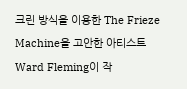크린 방식을 이용한 The Frieze Machine을 고안한 아티스트 Ward Fleming이 작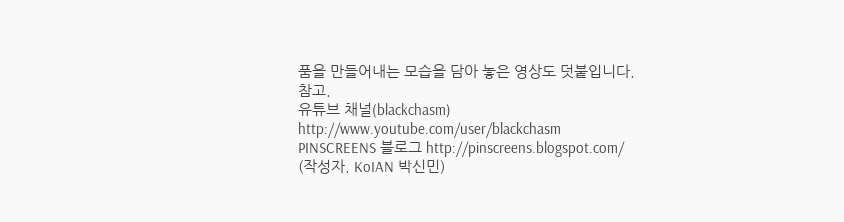품을 만들어내는 모습을 담아 놓은 영상도 덧붙입니다.
참고.
유튜브 채널(blackchasm) http://www.youtube.com/user/blackchasm
PINSCREENS 블로그 http://pinscreens.blogspot.com/
(작성자. KoIAN 박신민)